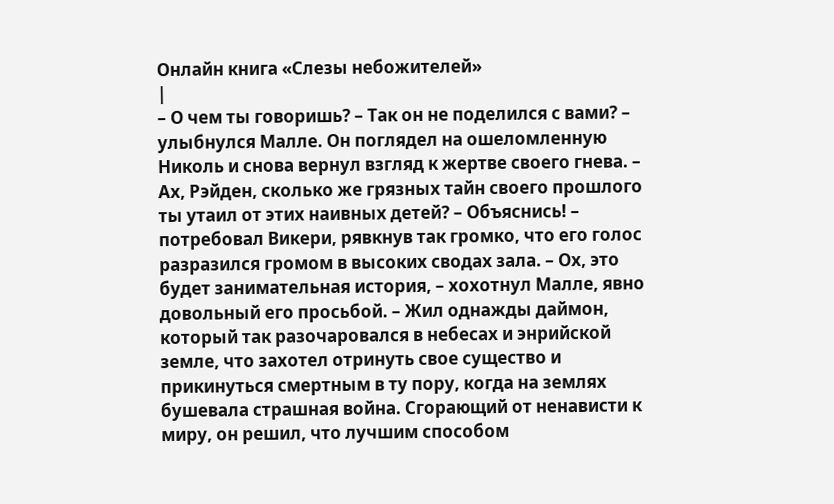Онлайн книга «Слезы небожителей»
|
– О чем ты говоришь? – Так он не поделился с вами? – улыбнулся Малле. Он поглядел на ошеломленную Николь и снова вернул взгляд к жертве своего гнева. – Ах, Рэйден, сколько же грязных тайн своего прошлого ты утаил от этих наивных детей? – Объяснись! – потребовал Викери, рявкнув так громко, что его голос разразился громом в высоких сводах зала. – Ох, это будет занимательная история, – хохотнул Малле, явно довольный его просьбой. – Жил однажды даймон, который так разочаровался в небесах и энрийской земле, что захотел отринуть свое существо и прикинуться смертным в ту пору, когда на землях бушевала страшная война. Сгорающий от ненависти к миру, он решил, что лучшим способом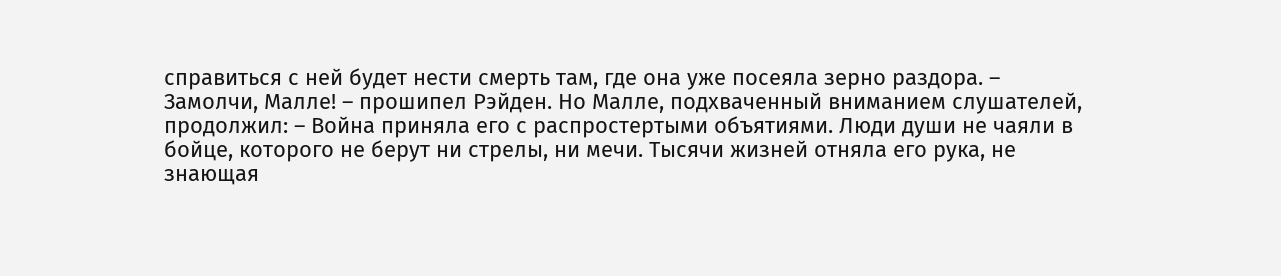справиться с ней будет нести смерть там, где она уже посеяла зерно раздора. – Замолчи, Малле! – прошипел Рэйден. Но Малле, подхваченный вниманием слушателей, продолжил: – Война приняла его с распростертыми объятиями. Люди души не чаяли в бойце, которого не берут ни стрелы, ни мечи. Тысячи жизней отняла его рука, не знающая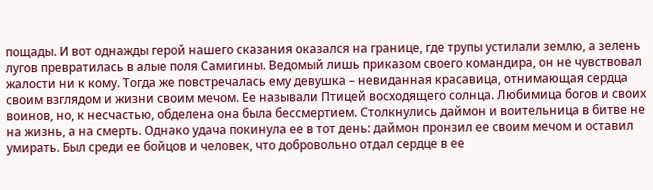пощады. И вот однажды герой нашего сказания оказался на границе, где трупы устилали землю, а зелень лугов превратилась в алые поля Самигины. Ведомый лишь приказом своего командира, он не чувствовал жалости ни к кому. Тогда же повстречалась ему девушка – невиданная красавица, отнимающая сердца своим взглядом и жизни своим мечом. Ее называли Птицей восходящего солнца. Любимица богов и своих воинов, но, к несчастью, обделена она была бессмертием. Столкнулись даймон и воительница в битве не на жизнь, а на смерть. Однако удача покинула ее в тот день: даймон пронзил ее своим мечом и оставил умирать. Был среди ее бойцов и человек, что добровольно отдал сердце в ее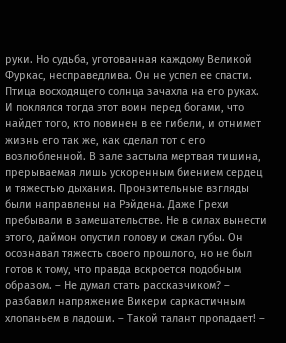руки. Но судьба, уготованная каждому Великой Фуркас, несправедлива. Он не успел ее спасти. Птица восходящего солнца зачахла на его руках. И поклялся тогда этот воин перед богами, что найдет того, кто повинен в ее гибели, и отнимет жизнь его так же, как сделал тот с его возлюбленной. В зале застыла мертвая тишина, прерываемая лишь ускоренным биением сердец и тяжестью дыхания. Пронзительные взгляды были направлены на Рэйдена. Даже Грехи пребывали в замешательстве. Не в силах вынести этого, даймон опустил голову и сжал губы. Он осознавал тяжесть своего прошлого, но не был готов к тому, что правда вскроется подобным образом. – Не думал стать рассказчиком? – разбавил напряжение Викери саркастичным хлопаньем в ладоши. – Такой талант пропадает! –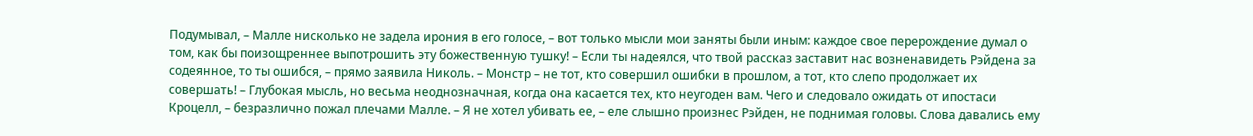Подумывал, – Малле нисколько не задела ирония в его голосе, – вот только мысли мои заняты были иным: каждое свое перерождение думал о том, как бы поизощреннее выпотрошить эту божественную тушку! – Если ты надеялся, что твой рассказ заставит нас возненавидеть Рэйдена за содеянное, то ты ошибся, – прямо заявила Николь. – Монстр – не тот, кто совершил ошибки в прошлом, а тот, кто слепо продолжает их совершать! – Глубокая мысль, но весьма неоднозначная, когда она касается тех, кто неугоден вам. Чего и следовало ожидать от ипостаси Кроцелл, – безразлично пожал плечами Малле. – Я не хотел убивать ее, – еле слышно произнес Рэйден, не поднимая головы. Слова давались ему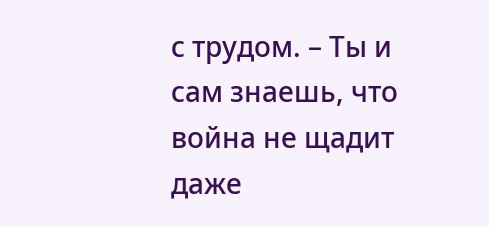с трудом. – Ты и сам знаешь, что война не щадит даже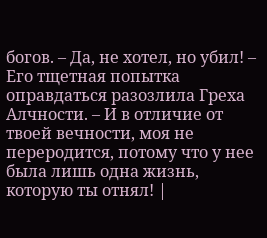богов. – Да, не хотел, но убил! – Его тщетная попытка оправдаться разозлила Греха Алчности. – И в отличие от твоей вечности, моя не переродится, потому что у нее была лишь одна жизнь, которую ты отнял! |